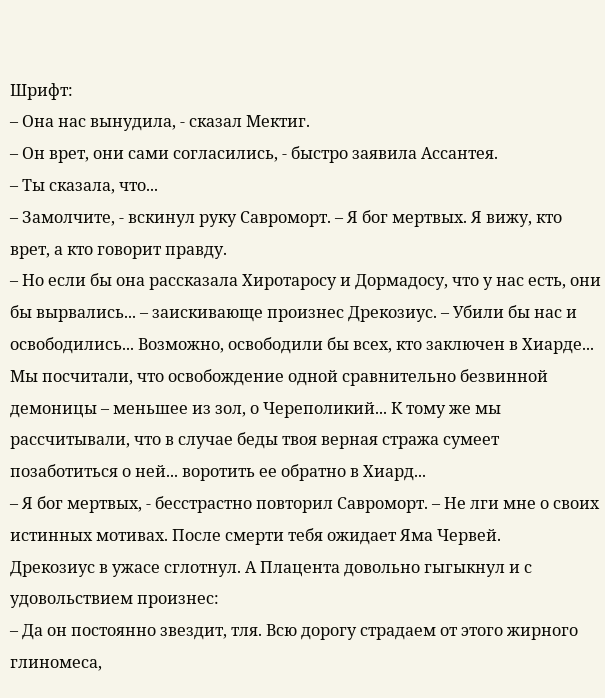Шрифт:
– Она нас вынудила, - сказал Мектиг.
– Он врет, они сами согласились, - быстро заявила Ассантея.
– Ты сказала, что...
– Замолчите, - вскинул руку Савроморт. – Я бог мертвых. Я вижу, кто врет, а кто говорит правду.
– Но если бы она рассказала Хиротаросу и Дормадосу, что у нас есть, они бы вырвались... – заискивающе произнес Дрекозиус. – Убили бы нас и освободились... Возможно, освободили бы всех, кто заключен в Хиарде... Мы посчитали, что освобождение одной сравнительно безвинной демоницы – меньшее из зол, о Череполикий... К тому же мы рассчитывали, что в случае беды твоя верная стража сумеет позаботиться о ней... воротить ее обратно в Хиард...
– Я бог мертвых, - бесстрастно повторил Савроморт. – Не лги мне о своих истинных мотивах. После смерти тебя ожидает Яма Червей.
Дрекозиус в ужасе сглотнул. А Плацента довольно гыгыкнул и с удовольствием произнес:
– Да он постоянно звездит, тля. Всю дорогу страдаем от этого жирного глиномеса,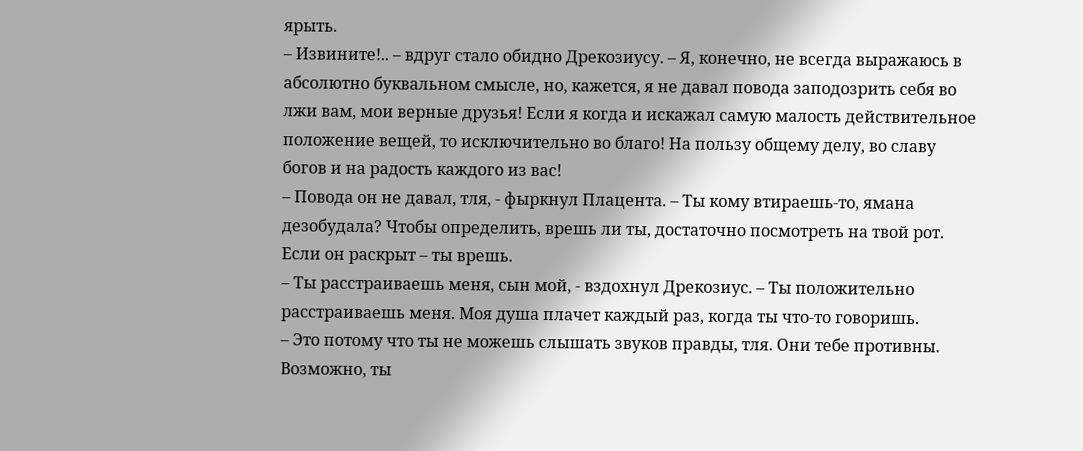ярыть.
– Извините!.. – вдруг стало обидно Дрекозиусу. – Я, конечно, не всегда выражаюсь в абсолютно буквальном смысле, но, кажется, я не давал повода заподозрить себя во лжи вам, мои верные друзья! Если я когда и искажал самую малость действительное положение вещей, то исключительно во благо! На пользу общему делу, во славу богов и на радость каждого из вас!
– Повода он не давал, тля, - фыркнул Плацента. – Ты кому втираешь-то, ямана дезобудала? Чтобы определить, врешь ли ты, достаточно посмотреть на твой рот. Если он раскрыт – ты врешь.
– Ты расстраиваешь меня, сын мой, - вздохнул Дрекозиус. – Ты положительно расстраиваешь меня. Моя душа плачет каждый раз, когда ты что-то говоришь.
– Это потому что ты не можешь слышать звуков правды, тля. Они тебе противны. Возможно, ты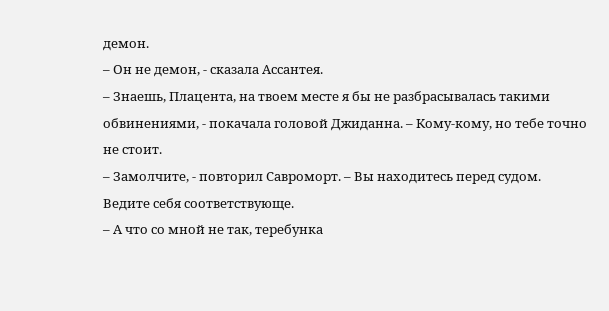демон.
– Он не демон, - сказала Ассантея.
– Знаешь, Плацента, на твоем месте я бы не разбрасывалась такими обвинениями, - покачала головой Джиданна. – Кому-кому, но тебе точно не стоит.
– Замолчите, - повторил Савроморт. – Вы находитесь перед судом. Ведите себя соответствующе.
– А что со мной не так, теребунка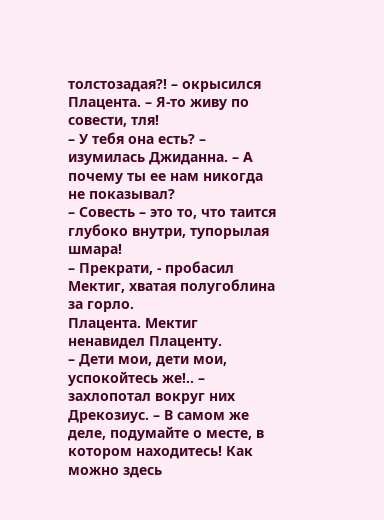толстозадая?! – окрысился Плацента. – Я-то живу по совести, тля!
– У тебя она есть? – изумилась Джиданна. – А почему ты ее нам никогда не показывал?
– Совесть – это то, что таится глубоко внутри, тупорылая шмара!
– Прекрати, - пробасил Мектиг, хватая полугоблина за горло.
Плацента. Мектиг ненавидел Плаценту.
– Дети мои, дети мои, успокойтесь же!.. – захлопотал вокруг них Дрекозиус. – В самом же деле, подумайте о месте, в котором находитесь! Как можно здесь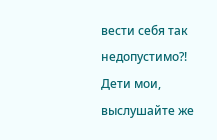вести себя так недопустимо?! Дети мои, выслушайте же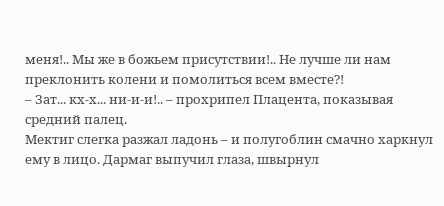меня!.. Мы же в божьем присутствии!.. Не лучше ли нам преклонить колени и помолиться всем вместе?!
– Зат... кх-х... ни-и-и!.. – прохрипел Плацента, показывая средний палец.
Мектиг слегка разжал ладонь – и полугоблин смачно харкнул ему в лицо. Дармаг выпучил глаза, швырнул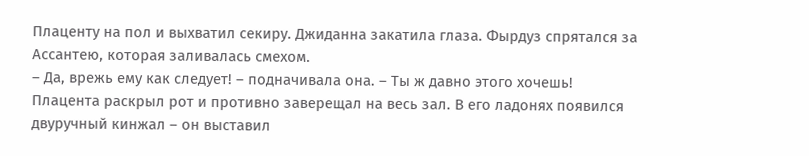Плаценту на пол и выхватил секиру. Джиданна закатила глаза. Фырдуз спрятался за Ассантею, которая заливалась смехом.
– Да, врежь ему как следует! – подначивала она. – Ты ж давно этого хочешь!
Плацента раскрыл рот и противно заверещал на весь зал. В его ладонях появился двуручный кинжал – он выставил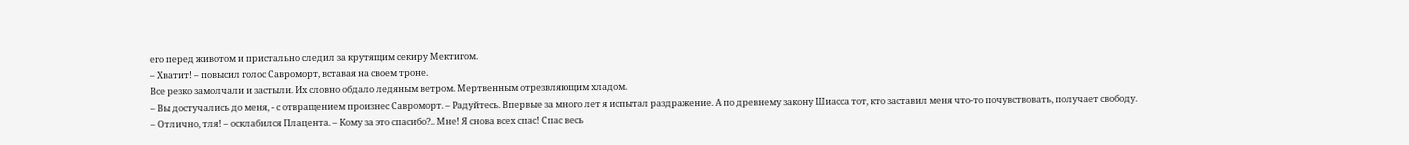его перед животом и пристально следил за крутящим секиру Мектигом.
– Хватит! – повысил голос Савроморт, вставая на своем троне.
Все резко замолчали и застыли. Их словно обдало ледяным ветром. Мертвенным отрезвляющим хладом.
– Вы достучались до меня, - с отвращением произнес Савроморт. – Радуйтесь. Впервые за много лет я испытал раздражение. А по древнему закону Шиасса тот, кто заставил меня что-то почувствовать, получает свободу.
– Отлично, тля! – осклабился Плацента. – Кому за это спасибо?.. Мне! Я снова всех спас! Спас весь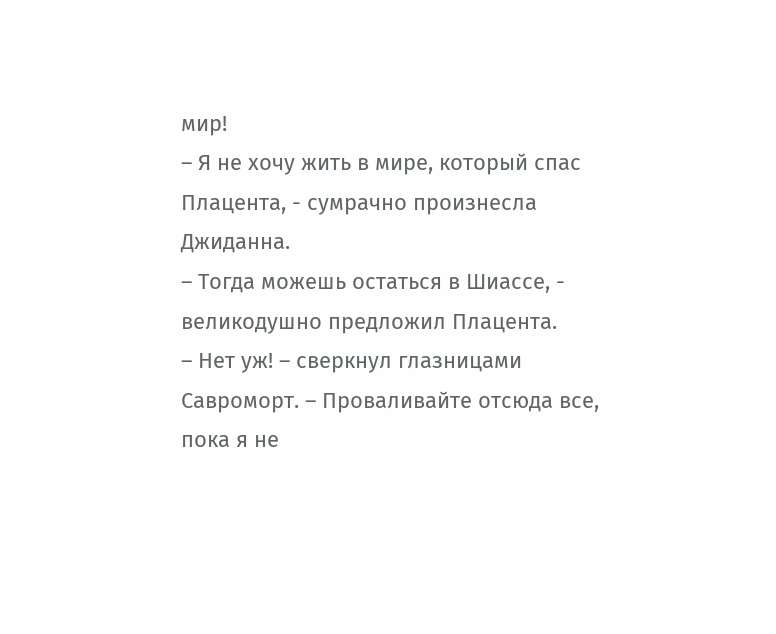мир!
– Я не хочу жить в мире, который спас Плацента, - сумрачно произнесла Джиданна.
– Тогда можешь остаться в Шиассе, - великодушно предложил Плацента.
– Нет уж! – сверкнул глазницами Савроморт. – Проваливайте отсюда все, пока я не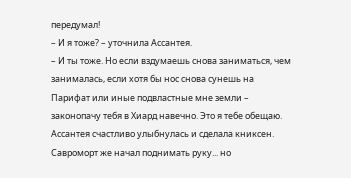передумал!
– И я тоже? – уточнила Ассантея.
– И ты тоже. Но если вздумаешь снова заниматься, чем занималась, если хотя бы нос снова сунешь на Парифат или иные подвластные мне земли – законопачу тебя в Хиард навечно. Это я тебе обещаю.
Ассантея счастливо улыбнулась и сделала книксен. Савроморт же начал поднимать руку... но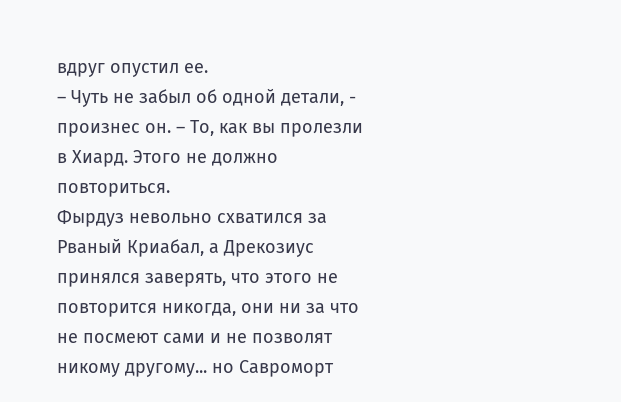вдруг опустил ее.
– Чуть не забыл об одной детали, - произнес он. – То, как вы пролезли в Хиард. Этого не должно повториться.
Фырдуз невольно схватился за Рваный Криабал, а Дрекозиус принялся заверять, что этого не повторится никогда, они ни за что не посмеют сами и не позволят никому другому... но Савроморт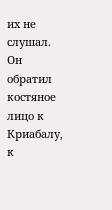их не слушал. Он обратил костяное лицо к Криабалу, к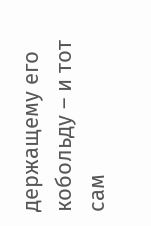держащему его кобольду – и тот сам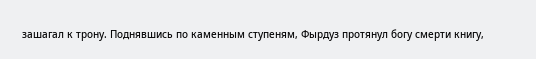зашагал к трону. Поднявшись по каменным ступеням, Фырдуз протянул богу смерти книгу,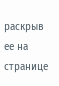раскрыв ее на странице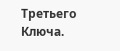Третьего Ключа.